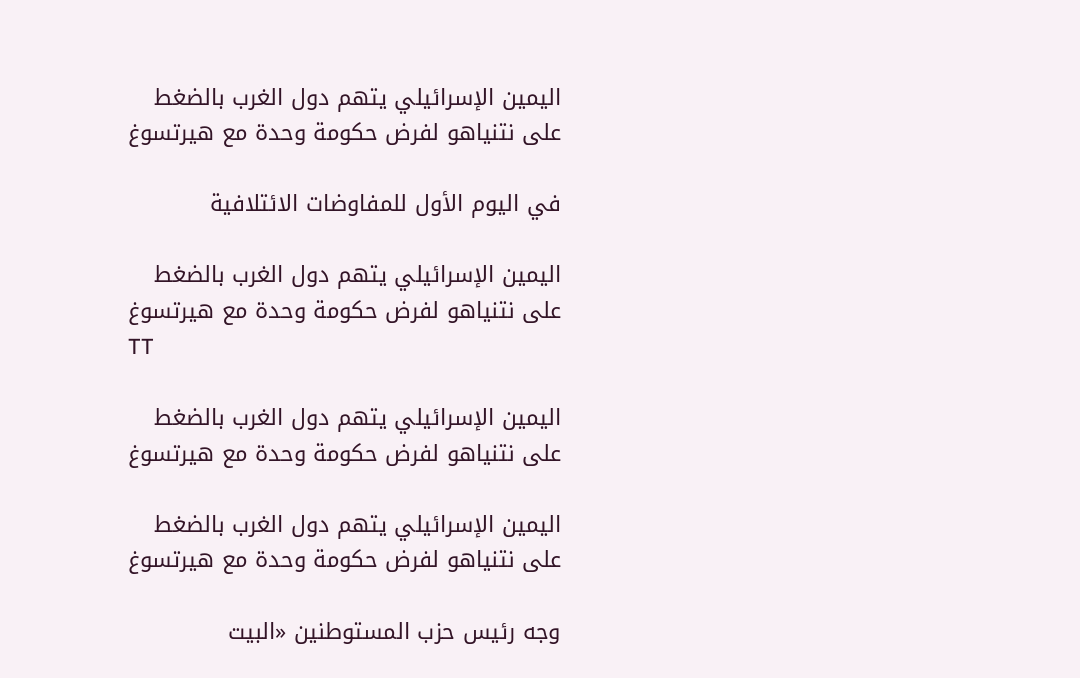اليمين الإسرائيلي يتهم دول الغرب بالضغط على نتنياهو لفرض حكومة وحدة مع هيرتسوغ

في اليوم الأول للمفاوضات الائتلافية

اليمين الإسرائيلي يتهم دول الغرب بالضغط على نتنياهو لفرض حكومة وحدة مع هيرتسوغ
TT

اليمين الإسرائيلي يتهم دول الغرب بالضغط على نتنياهو لفرض حكومة وحدة مع هيرتسوغ

اليمين الإسرائيلي يتهم دول الغرب بالضغط على نتنياهو لفرض حكومة وحدة مع هيرتسوغ

وجه رئيس حزب المستوطنين «البيت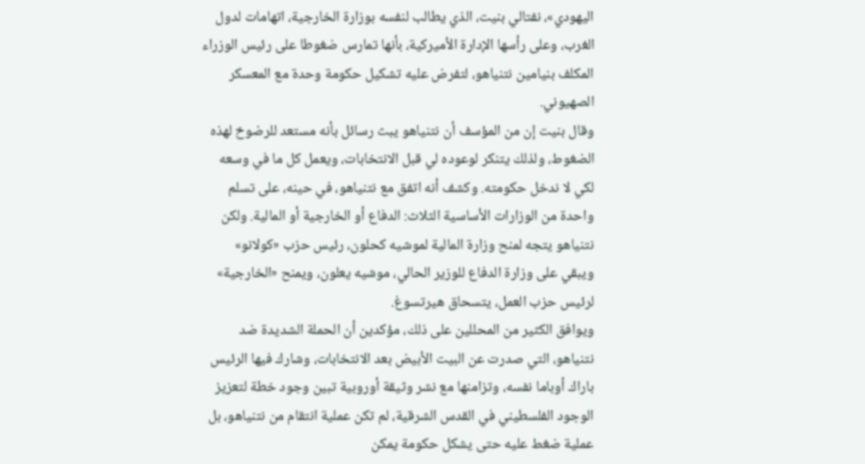اليهودي»، نفتالي بنيت، الذي يطالب لنفسه بوزارة الخارجية، اتهامات لدول الغرب، وعلى رأسها الإدارة الأميركية، بأنها تمارس ضغوطا على رئيس الوزراء المكلف بنيامين نتنياهو، لتفرض عليه تشكيل حكومة وحدة مع المعسكر الصهيوني.
وقال بنيت إن من المؤسف أن نتنياهو يبث رسائل بأنه مستعد للرضوخ لهذه الضغوط، ولذلك يتنكر لوعوده لي قبل الانتخابات، ويعمل كل ما في وسعه لكي لا ندخل حكومته. وكشف أنه اتفق مع نتنياهو، في حينه، على تسلم واحدة من الوزارات الأساسية الثلاث: الدفاع أو الخارجية أو المالية. ولكن نتنياهو يتجه لمنح وزارة المالية لموشيه كحلون، رئيس حزب «كولانو» ويبقي على وزارة الدفاع للوزير الحالي، موشيه يعلون، ويمنح «الخارجية» لرئيس حزب العمل، يتسحاق هيرتسوغ.
ويوافق الكثير من المحللين على ذلك، مؤكدين أن الحملة الشديدة ضد نتنياهو، التي صدرت عن البيت الأبيض بعد الانتخابات، وشارك فيها الرئيس باراك أوباما نفسه، وتزامنها مع نشر وثيقة أوروبية تبين وجود خطة لتعزيز الوجود الفلسطيني في القدس الشرقية، لم تكن عملية انتقام من نتنياهو، بل عملية ضغط عليه حتى يشكل حكومة يمكن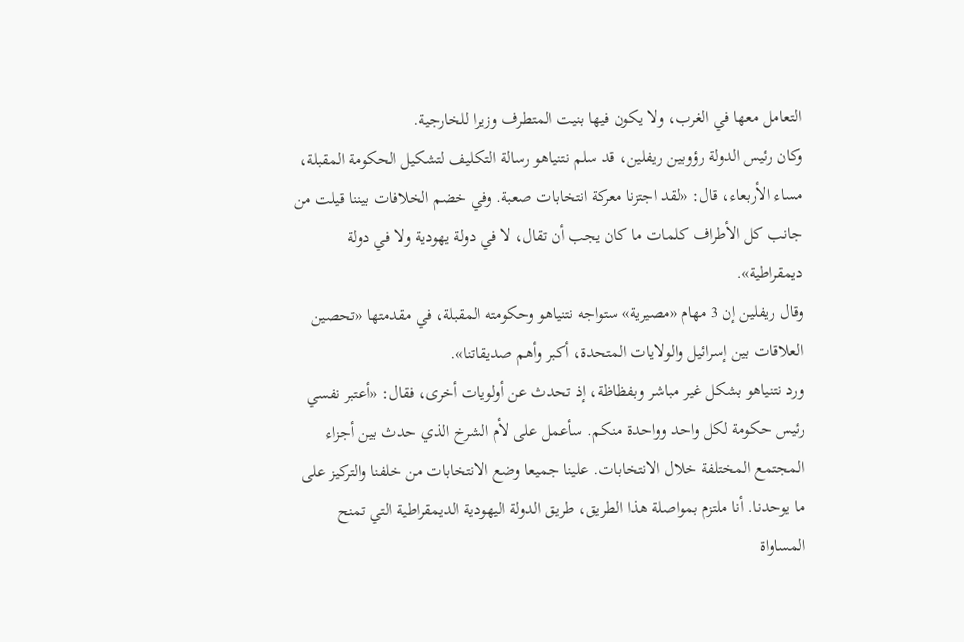التعامل معها في الغرب، ولا يكون فيها بنيت المتطرف وزيرا للخارجية.
وكان رئيس الدولة رؤوبين ريفلين، قد سلم نتنياهو رسالة التكليف لتشكيل الحكومة المقبلة، مساء الأربعاء، قال: «لقد اجتزنا معركة انتخابات صعبة. وفي خضم الخلافات بيننا قيلت من جانب كل الأطراف كلمات ما كان يجب أن تقال، لا في دولة يهودية ولا في دولة ديمقراطية».
وقال ريفلين إن 3 مهام «مصيرية» ستواجه نتنياهو وحكومته المقبلة، في مقدمتها «تحصين العلاقات بين إسرائيل والولايات المتحدة، أكبر وأهم صديقاتنا».
ورد نتنياهو بشكل غير مباشر وبفظاظة، إذ تحدث عن أولويات أخرى، فقال: «أعتبر نفسي رئيس حكومة لكل واحد وواحدة منكم. سأعمل على لأم الشرخ الذي حدث بين أجزاء المجتمع المختلفة خلال الانتخابات. علينا جميعا وضع الانتخابات من خلفنا والتركيز على ما يوحدنا. أنا ملتزم بمواصلة هذا الطريق، طريق الدولة اليهودية الديمقراطية التي تمنح المساواة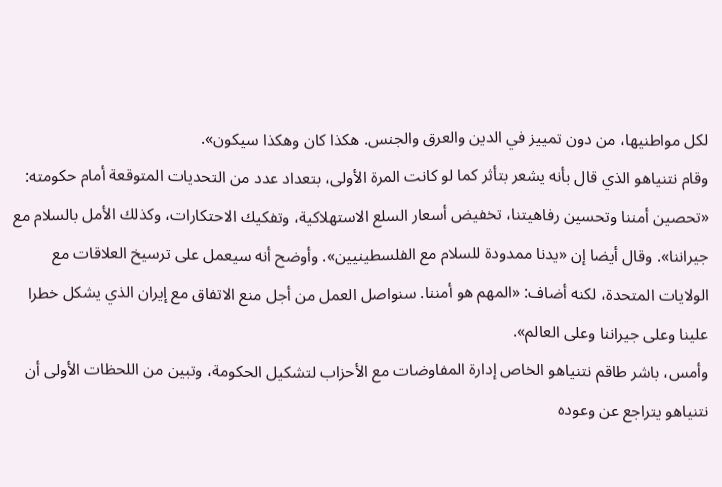لكل مواطنيها، من دون تمييز في الدين والعرق والجنس. هكذا كان وهكذا سيكون».
وقام نتنياهو الذي قال بأنه يشعر بتأثر كما لو كانت المرة الأولى، بتعداد عدد من التحديات المتوقعة أمام حكومته: «تحصين أمننا وتحسين رفاهيتنا، تخفيض أسعار السلع الاستهلاكية، وتفكيك الاحتكارات، وكذلك الأمل بالسلام مع جيراننا». وقال أيضا إن «يدنا ممدودة للسلام مع الفلسطينيين». وأوضح أنه سيعمل على ترسيخ العلاقات مع الولايات المتحدة، لكنه أضاف: «المهم هو أمننا. سنواصل العمل من أجل منع الاتفاق مع إيران الذي يشكل خطرا علينا وعلى جيراننا وعلى العالم».
وأمس، باشر طاقم نتنياهو الخاص إدارة المفاوضات مع الأحزاب لتشكيل الحكومة، وتبين من اللحظات الأولى أن نتنياهو يتراجع عن وعوده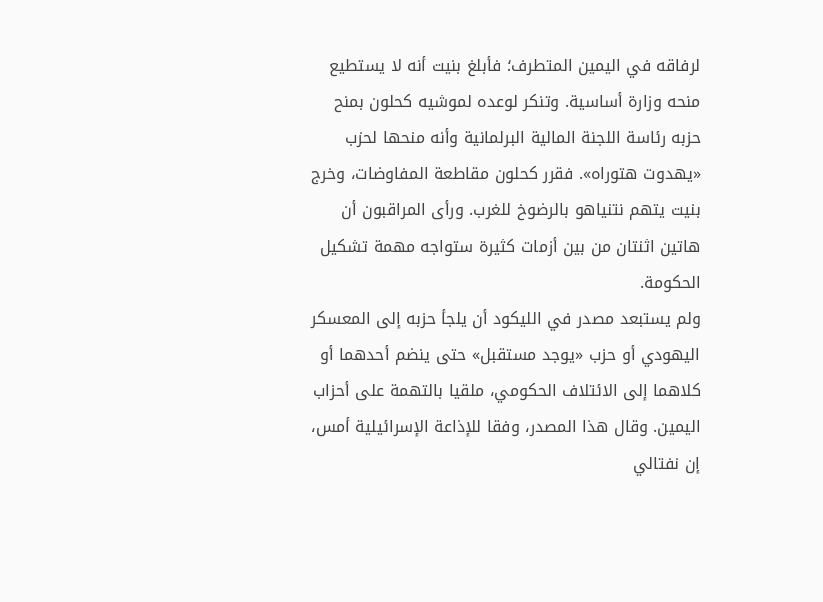لرفاقه في اليمين المتطرف؛ فأبلغ بنيت أنه لا يستطيع منحه وزارة أساسية. وتنكر لوعده لموشيه كحلون بمنح حزبه رئاسة اللجنة المالية البرلمانية وأنه منحها لحزب «يهدوت هتوراه». فقرر كحلون مقاطعة المفاوضات، وخرج بنيت يتهم نتنياهو بالرضوخ للغرب. ورأى المراقبون أن هاتين اثنتان من بين أزمات كثيرة ستواجه مهمة تشكيل الحكومة.
ولم يستبعد مصدر في الليكود أن يلجأ حزبه إلى المعسكر اليهودي أو حزب «يوجد مستقبل» حتى ينضم أحدهما أو كلاهما إلى الائتلاف الحكومي، ملقيا بالتهمة على أحزاب اليمين. وقال هذا المصدر، وفقا للإذاعة الإسرائيلية أمس، إن نفتالي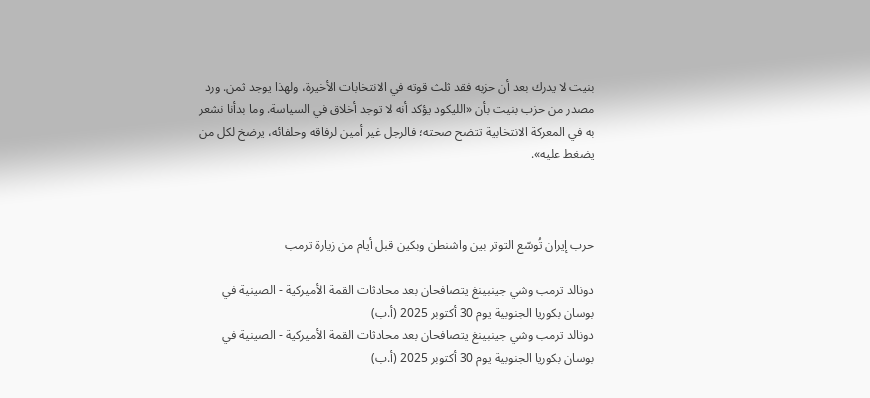بنيت لا يدرك بعد أن حزبه فقد ثلث قوته في الانتخابات الأخيرة، ولهذا يوجد ثمن. ورد مصدر من حزب بنيت بأن «الليكود يؤكد أنه لا توجد أخلاق في السياسة. وما بدأنا نشعر به في المعركة الانتخابية تتضح صحته؛ فالرجل غير أمين لرفاقه وحلفائه، يرضخ لكل من يضغط عليه».



حرب إيران تُوسّع التوتر بين واشنطن وبكين قبل أيام من زيارة ترمب

دونالد ترمب وشي جينبينغ يتصافحان بعد محادثات القمة الأميركية - الصينية في بوسان بكوريا الجنوبية يوم 30 أكتوبر 2025 (أ.ب)
دونالد ترمب وشي جينبينغ يتصافحان بعد محادثات القمة الأميركية - الصينية في بوسان بكوريا الجنوبية يوم 30 أكتوبر 2025 (أ.ب)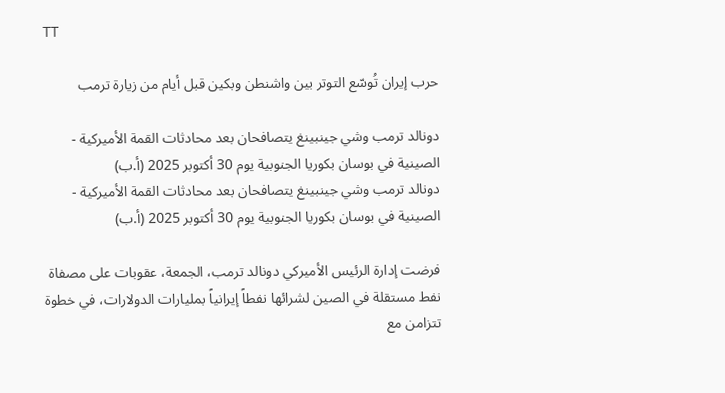TT

حرب إيران تُوسّع التوتر بين واشنطن وبكين قبل أيام من زيارة ترمب

دونالد ترمب وشي جينبينغ يتصافحان بعد محادثات القمة الأميركية - الصينية في بوسان بكوريا الجنوبية يوم 30 أكتوبر 2025 (أ.ب)
دونالد ترمب وشي جينبينغ يتصافحان بعد محادثات القمة الأميركية - الصينية في بوسان بكوريا الجنوبية يوم 30 أكتوبر 2025 (أ.ب)

فرضت إدارة الرئيس الأميركي دونالد ترمب، الجمعة، عقوبات على مصفاة نفط مستقلة في الصين لشرائها نفطاً إيرانياً بمليارات الدولارات، في خطوة تتزامن مع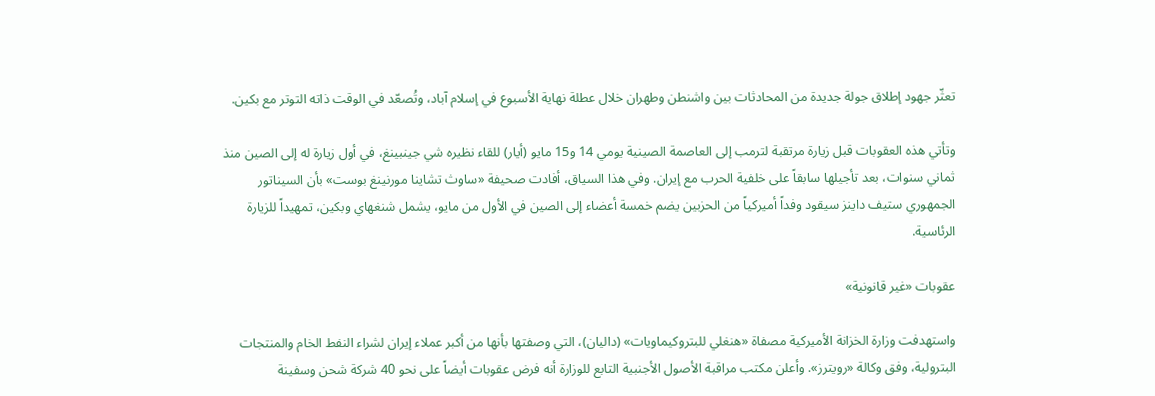تعثّر جهود إطلاق جولة جديدة من المحادثات بين واشنطن وطهران خلال عطلة نهاية الأسبوع في إسلام آباد، وتُصعّد في الوقت ذاته التوتر مع بكين.

وتأتي هذه العقوبات قبل زيارة مرتقبة لترمب إلى العاصمة الصينية يومي 14 و15 مايو (أيار) للقاء نظيره شي جينبينغ، في أول زيارة له إلى الصين منذ ثماني سنوات، بعد تأجيلها سابقاً على خلفية الحرب مع إيران. وفي هذا السياق، أفادت صحيفة «ساوث تشاينا مورنينغ بوست» بأن السيناتور الجمهوري ستيف داينز سيقود وفداً أميركياً من الحزبين يضم خمسة أعضاء إلى الصين في الأول من مايو، يشمل شنغهاي وبكين، تمهيداً للزيارة الرئاسية.

عقوبات «غير قانونية»

واستهدفت وزارة الخزانة الأميركية مصفاة «هنغلي للبتروكيماويات» (داليان)، التي وصفتها بأنها من أكبر عملاء إيران لشراء النفط الخام والمنتجات البترولية، وفق وكالة «رويترز». وأعلن مكتب مراقبة الأصول الأجنبية التابع للوزارة أنه فرض عقوبات أيضاً على نحو 40 شركة شحن وسفينة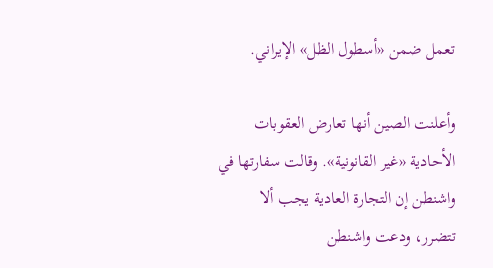تعمل ضمن «أسطول الظل» الإيراني.

وأعلنت الصين أنها تعارض العقوبات الأحادية «غير القانونية». وقالت سفارتها في واشنطن إن التجارة العادية يجب ألا تتضرر، ودعت واشنطن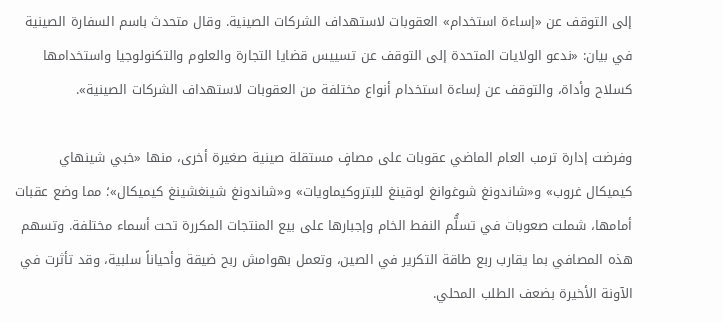إلى التوقف عن «إساءة استخدام» العقوبات لاستهداف الشركات الصينية. وقال متحدث باسم السفارة الصينية في بيان: «ندعو الولايات المتحدة إلى التوقف عن تسييس قضايا التجارة والعلوم والتكنولوجيا واستخدامها كسلاح وأداة، والتوقف عن إساءة استخدام أنواع مختلفة من العقوبات لاستهداف الشركات الصينية».

وفرضت إدارة ترمب العام الماضي عقوبات على مصافٍ مستقلة صينية صغيرة أخرى، منها «خبي شينهاي كيميكال غروب» و«شاندونغ شوغوانغ لوقينغ للبتروكيماويات» و«شاندونغ شينغشينغ كيميكال»؛ مما وضع عقبات أمامها، شملت صعوبات في تسلُّم النفط الخام وإجبارها على بيع المنتجات المكررة تحت أسماء مختلفة. وتسهم هذه المصافي بما يقارب ربع طاقة التكرير في الصين، وتعمل بهوامش ربح ضيقة وأحياناً سلبية، وقد تأثرت في الآونة الأخيرة بضعف الطلب المحلي.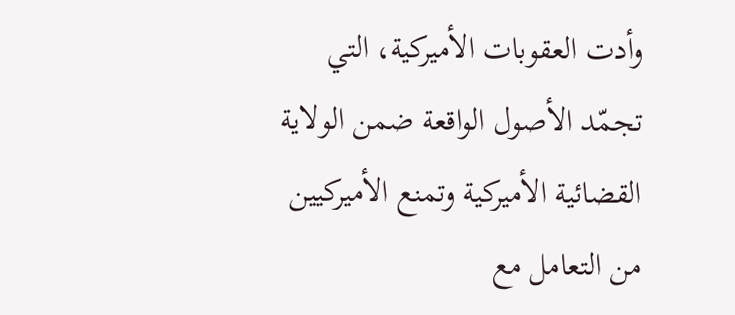وأدت العقوبات الأميركية، التي تجمّد الأصول الواقعة ضمن الولاية القضائية الأميركية وتمنع الأميركيين من التعامل مع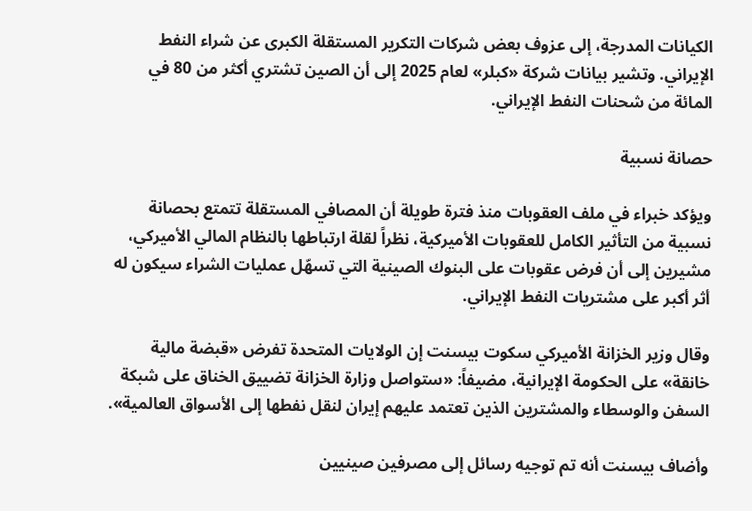الكيانات المدرجة، إلى عزوف بعض شركات التكرير المستقلة الكبرى عن شراء النفط الإيراني. وتشير بيانات شركة «كبلر» لعام 2025 إلى أن الصين تشتري أكثر من 80 في المائة من شحنات النفط الإيراني.

حصانة نسبية

ويؤكد خبراء في ملف العقوبات منذ فترة طويلة أن المصافي المستقلة تتمتع بحصانة نسبية من التأثير الكامل للعقوبات الأميركية، نظراً لقلة ارتباطها بالنظام المالي الأميركي، مشيرين إلى أن فرض عقوبات على البنوك الصينية التي تسهّل عمليات الشراء سيكون له أثر أكبر على مشتريات النفط الإيراني.

وقال وزير الخزانة الأميركي سكوت بيسنت إن الولايات المتحدة تفرض «قبضة مالية خانقة» على الحكومة الإيرانية، مضيفاً: «ستواصل وزارة الخزانة تضييق الخناق على شبكة السفن والوسطاء والمشترين الذين تعتمد عليهم إيران لنقل نفطها إلى الأسواق العالمية».

وأضاف بيسنت أنه تم توجيه رسائل إلى مصرفين صينيين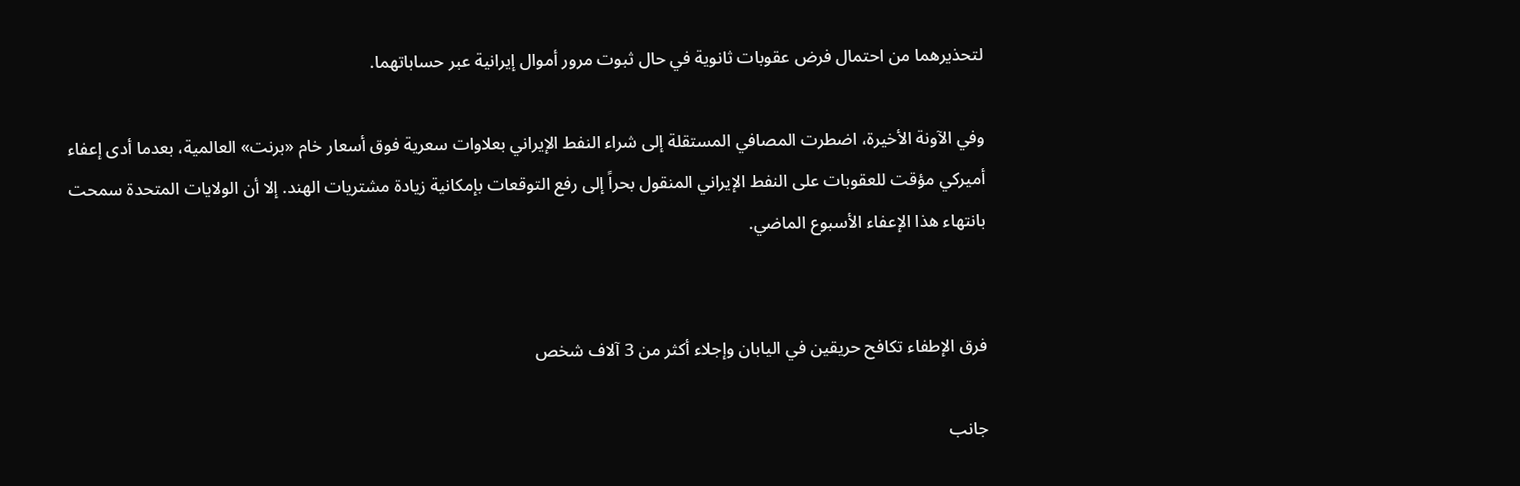لتحذيرهما من احتمال فرض عقوبات ثانوية في حال ثبوت مرور أموال إيرانية عبر حساباتهما.

وفي الآونة الأخيرة، اضطرت المصافي المستقلة إلى شراء النفط الإيراني بعلاوات سعرية فوق أسعار خام «برنت» العالمية، بعدما أدى إعفاء أميركي مؤقت للعقوبات على النفط الإيراني المنقول بحراً إلى رفع التوقعات بإمكانية زيادة مشتريات الهند. إلا أن الولايات المتحدة سمحت بانتهاء هذا الإعفاء الأسبوع الماضي.


فرق الإطفاء تكافح حريقين في اليابان وإجلاء أكثر من 3 آلاف شخص

جانب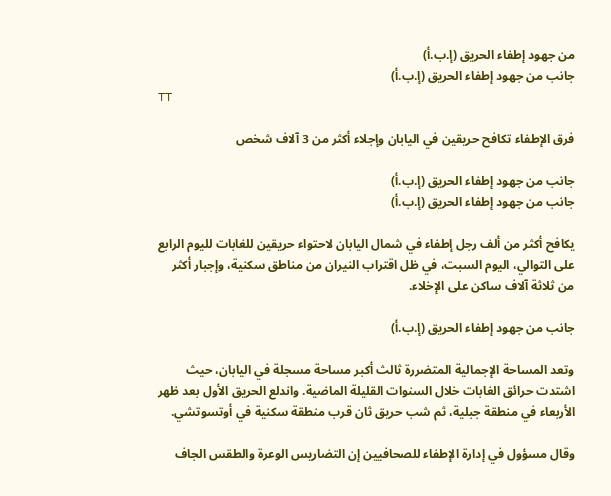من جهود إطفاء الحريق (إ.ب.أ)
جانب من جهود إطفاء الحريق (إ.ب.أ)
TT

فرق الإطفاء تكافح حريقين في اليابان وإجلاء أكثر من 3 آلاف شخص

جانب من جهود إطفاء الحريق (إ.ب.أ)
جانب من جهود إطفاء الحريق (إ.ب.أ)

يكافح أكثر من ألف رجل إطفاء في شمال اليابان لاحتواء حريقين للغابات لليوم الرابع على التوالي، اليوم السبت، في ظل اقتراب النيران من مناطق سكنية، وإجبار أكثر من ثلاثة آلاف ساكن على الإخلاء.

جانب من جهود إطفاء الحريق (إ.ب.أ)

وتعد المساحة الإجمالية المتضررة ثالث أكبر مساحة مسجلة في اليابان، حيث اشتدت حرائق الغابات خلال السنوات القليلة الماضية. واندلع الحريق الأول بعد ظهر الأربعاء في منطقة جبلية، ثم شب حريق ثان قرب منطقة سكنية في أوتسوتشي.

وقال مسؤول في إدارة الإطفاء للصحافيين إن التضاريس الوعرة والطقس الجاف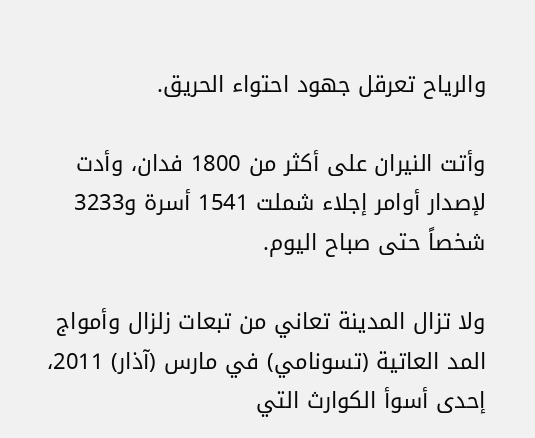والرياح تعرقل جهود احتواء الحريق.

وأتت النيران على أكثر من 1800 فدان، وأدت لإصدار أوامر إجلاء شملت 1541 أسرة و3233 شخصاً حتى صباح اليوم.

ولا تزال المدينة تعاني من تبعات زلزال وأمواج المد العاتية (تسونامي) في مارس (آذار) 2011، إحدى أسوأ الكوارث التي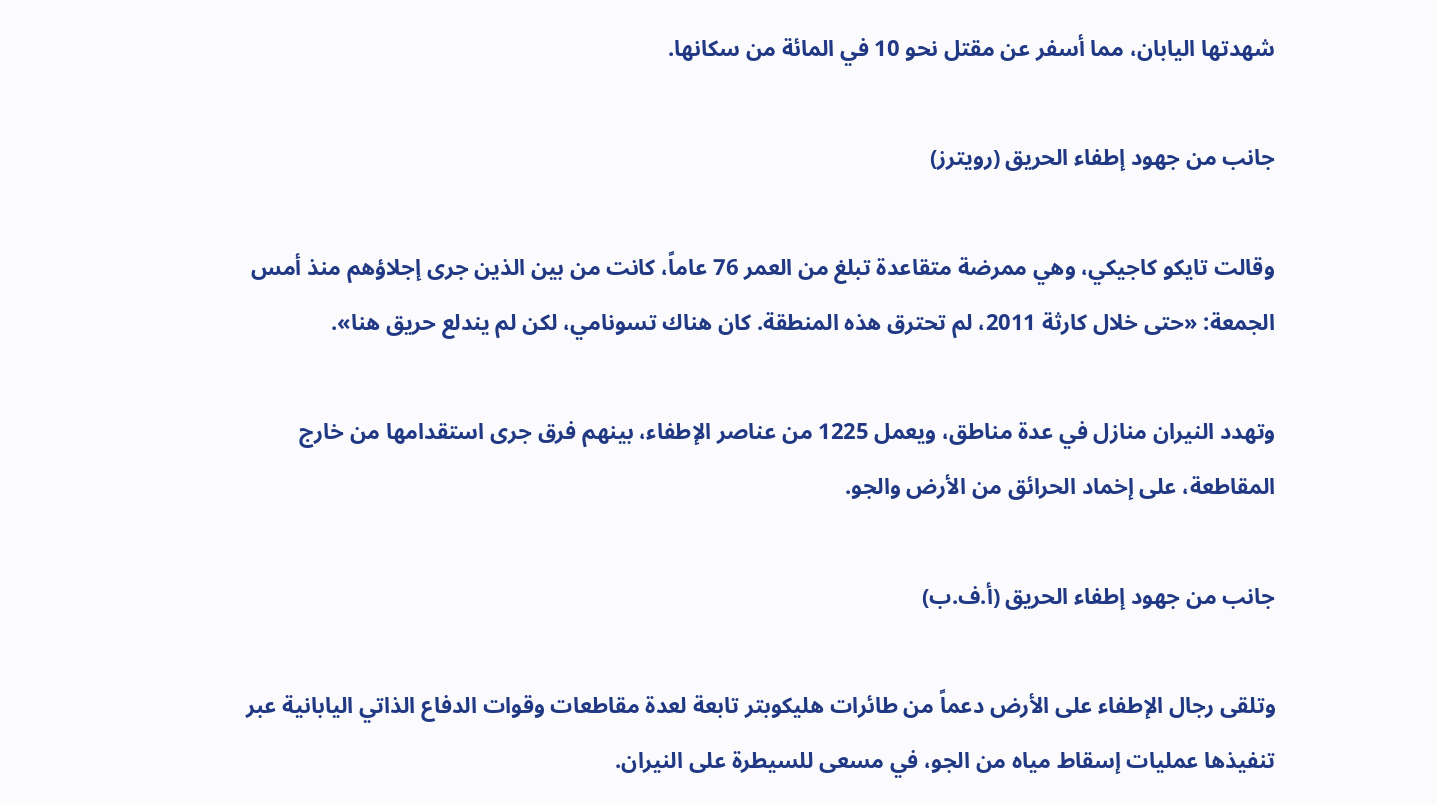شهدتها اليابان، مما أسفر عن مقتل نحو 10 في المائة من سكانها.

جانب من جهود إطفاء الحريق (رويترز)

وقالت تايكو كاجيكي، وهي ممرضة متقاعدة تبلغ من العمر 76 عاماً، كانت من بين الذين جرى إجلاؤهم منذ أمس الجمعة: «حتى خلال كارثة 2011، لم تحترق هذه المنطقة. كان هناك تسونامي، لكن لم يندلع حريق هنا».

وتهدد النيران منازل في عدة مناطق، ويعمل 1225 من عناصر الإطفاء، بينهم فرق جرى استقدامها من خارج المقاطعة، على إخماد الحرائق من الأرض والجو.

جانب من جهود إطفاء الحريق (أ.ف.ب)

وتلقى رجال الإطفاء على الأرض دعماً من طائرات هليكوبتر تابعة لعدة مقاطعات وقوات الدفاع الذاتي اليابانية عبر تنفيذها عمليات إسقاط مياه من الجو، في مسعى للسيطرة على النيران.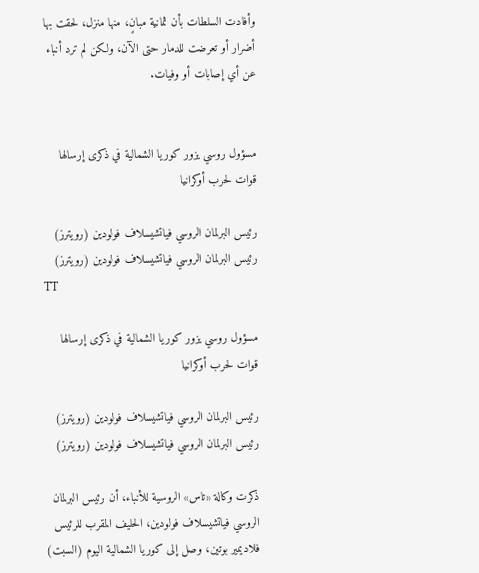وأفادت السلطات بأن ثمانية مبانٍ، منها منزل، لحقت بها أضرار أو تعرضت للدمار حتى الآن، ولكن لم ترد أنباء عن أي إصابات أو وفيات.


مسؤول روسي يزور كوريا الشمالية في ذكرى إرسالها قوات لحرب أوكرانيا

رئيس البرلمان الروسي فياتشيسلاف فولودين (رويترز)
رئيس البرلمان الروسي فياتشيسلاف فولودين (رويترز)
TT

مسؤول روسي يزور كوريا الشمالية في ذكرى إرسالها قوات لحرب أوكرانيا

رئيس البرلمان الروسي فياتشيسلاف فولودين (رويترز)
رئيس البرلمان الروسي فياتشيسلاف فولودين (رويترز)

ذكرت وكالة «تاس» الروسية للأنباء، أن رئيس البرلمان الروسي فياتشيسلاف فولودين، الحليف المقرب للرئيس فلاديمير بوتين، وصل إلى كوريا الشمالية اليوم (السبت)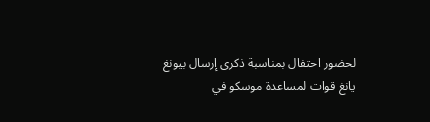لحضور احتفال بمناسبة ذكرى إرسال بيونغ يانغ قوات لمساعدة موسكو في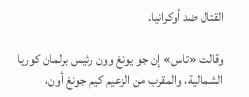القتال ضد أوكرانيا.

وقالت «تاس» إن جو يونغ وون رئيس برلمان كوريا الشمالية، والمقرب من الزعيم كيم جونغ أون،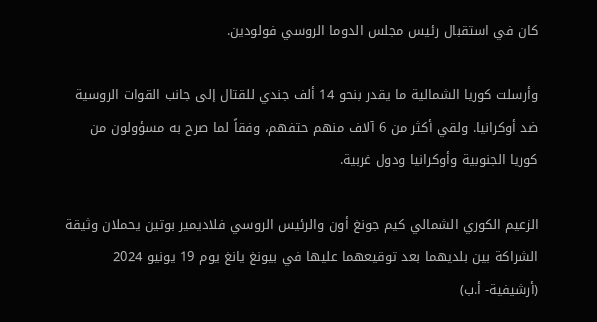كان في استقبال رئيس مجلس الدوما الروسي فولودين.

وأرسلت كوريا الشمالية ما يقدر بنحو 14 ألف جندي للقتال إلى جانب القوات الروسية ضد أوكرانيا. ولقي أكثر من 6 آلاف منهم حتفهم، وفقاً لما صرح به مسؤولون من كوريا الجنوبية وأوكرانيا ودول غربية.

الزعيم الكوري الشمالي كيم جونغ أون والرئيس الروسي فلاديمير بوتين يحملان وثيقة الشراكة بين بلديهما بعد توقيعهما عليها في بيونغ يانغ يوم 19 يونيو 2024 (أرشيفية- أ.ب)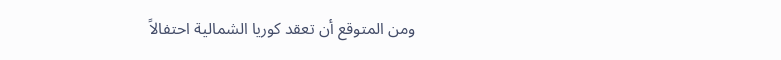ومن المتوقع أن تعقد كوريا الشمالية احتفالاً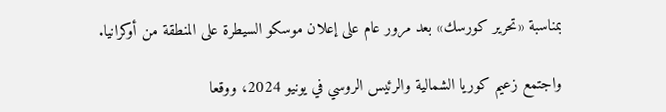بمناسبة «تحرير كورسك» بعد مرور عام على إعلان موسكو السيطرة على المنطقة من أوكرانيا.

واجتمع زعيم كوريا الشمالية والرئيس الروسي في يونيو 2024، ووقعا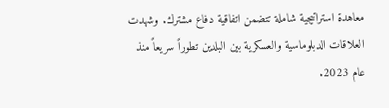معاهدة استراتيجية شاملة تتضمن اتفاقية دفاع مشترك. وشهدت العلاقات الدبلوماسية والعسكرية بين البلدين تطوراً سريعاً منذ عام 2023.